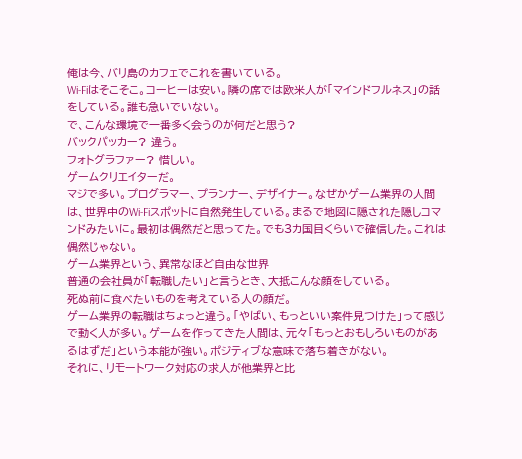俺は今、バリ島のカフェでこれを書いている。
Wi-Fiはそこそこ。コーヒーは安い。隣の席では欧米人が「マインドフルネス」の話をしている。誰も急いでいない。
で、こんな環境で一番多く会うのが何だと思う?
バックパッカー? 違う。
フォトグラファー? 惜しい。
ゲームクリエイターだ。
マジで多い。プログラマー、プランナー、デザイナー。なぜかゲーム業界の人間は、世界中のWi-Fiスポットに自然発生している。まるで地図に隠された隠しコマンドみたいに。最初は偶然だと思ってた。でも3カ国目くらいで確信した。これは偶然じゃない。
ゲーム業界という、異常なほど自由な世界
普通の会社員が「転職したい」と言うとき、大抵こんな顔をしている。
死ぬ前に食べたいものを考えている人の顔だ。
ゲーム業界の転職はちょっと違う。「やばい、もっといい案件見つけた」って感じで動く人が多い。ゲームを作ってきた人間は、元々「もっとおもしろいものがあるはずだ」という本能が強い。ポジティブな意味で落ち着きがない。
それに、リモートワーク対応の求人が他業界と比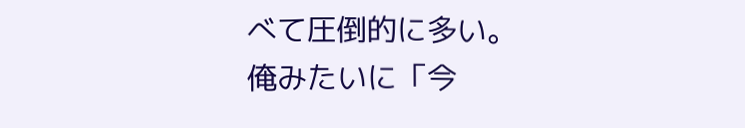べて圧倒的に多い。
俺みたいに「今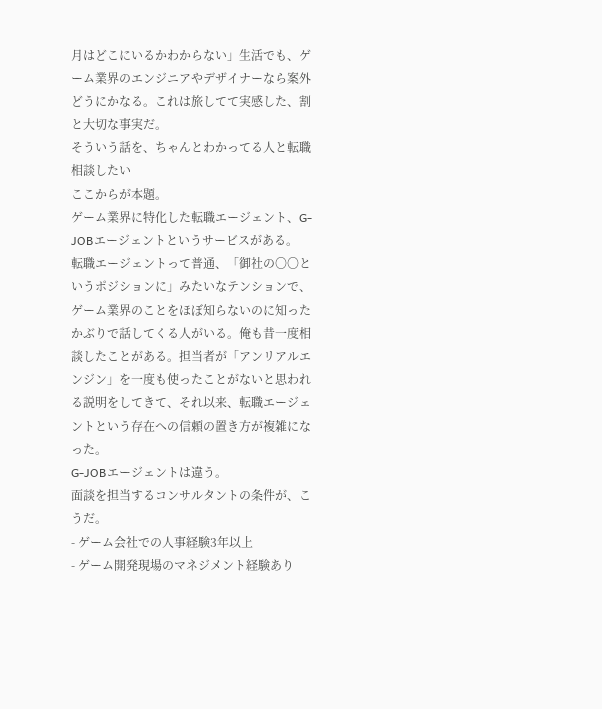月はどこにいるかわからない」生活でも、ゲーム業界のエンジニアやデザイナーなら案外どうにかなる。これは旅してて実感した、割と大切な事実だ。
そういう話を、ちゃんとわかってる人と転職相談したい
ここからが本題。
ゲーム業界に特化した転職エージェント、G-JOBエージェントというサービスがある。
転職エージェントって普通、「御社の〇〇というポジションに」みたいなテンションで、ゲーム業界のことをほぼ知らないのに知ったかぶりで話してくる人がいる。俺も昔一度相談したことがある。担当者が「アンリアルエンジン」を一度も使ったことがないと思われる説明をしてきて、それ以来、転職エージェントという存在への信頼の置き方が複雑になった。
G-JOBエージェントは違う。
面談を担当するコンサルタントの条件が、こうだ。
- ゲーム会社での人事経験3年以上
- ゲーム開発現場のマネジメント経験あり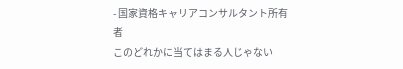- 国家資格キャリアコンサルタント所有者
このどれかに当てはまる人じゃない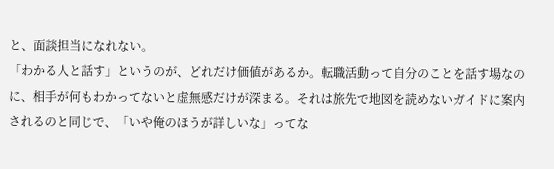と、面談担当になれない。
「わかる人と話す」というのが、どれだけ価値があるか。転職活動って自分のことを話す場なのに、相手が何もわかってないと虚無感だけが深まる。それは旅先で地図を読めないガイドに案内されるのと同じで、「いや俺のほうが詳しいな」ってな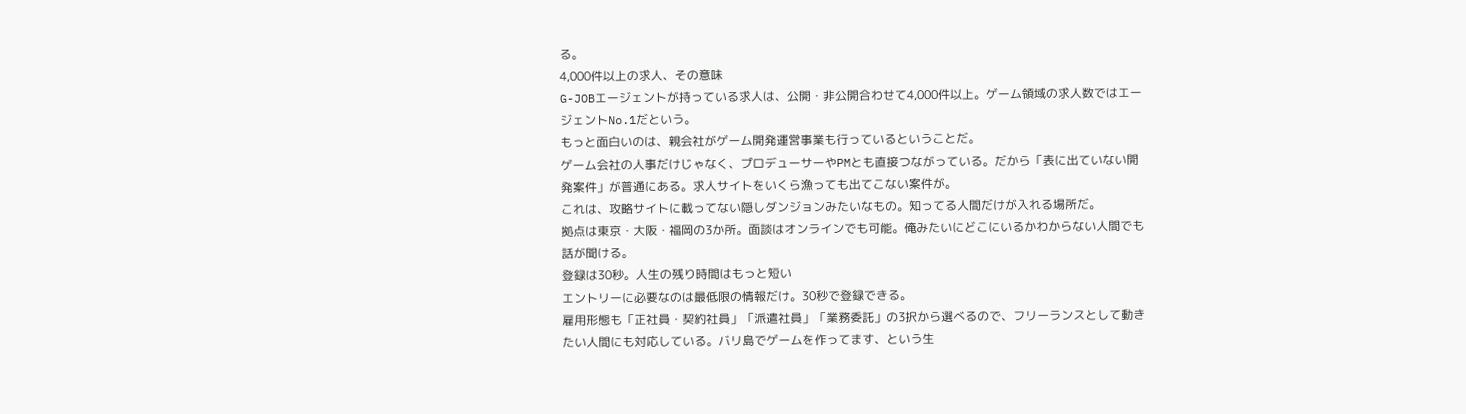る。
4,000件以上の求人、その意味
G-JOBエージェントが持っている求人は、公開・非公開合わせて4,000件以上。ゲーム領域の求人数ではエージェントNo.1だという。
もっと面白いのは、親会社がゲーム開発運営事業も行っているということだ。
ゲーム会社の人事だけじゃなく、プロデューサーやPMとも直接つながっている。だから「表に出ていない開発案件」が普通にある。求人サイトをいくら漁っても出てこない案件が。
これは、攻略サイトに載ってない隠しダンジョンみたいなもの。知ってる人間だけが入れる場所だ。
拠点は東京・大阪・福岡の3か所。面談はオンラインでも可能。俺みたいにどこにいるかわからない人間でも話が聞ける。
登録は30秒。人生の残り時間はもっと短い
エントリーに必要なのは最低限の情報だけ。30秒で登録できる。
雇用形態も「正社員・契約社員」「派遣社員」「業務委託」の3択から選べるので、フリーランスとして動きたい人間にも対応している。バリ島でゲームを作ってます、という生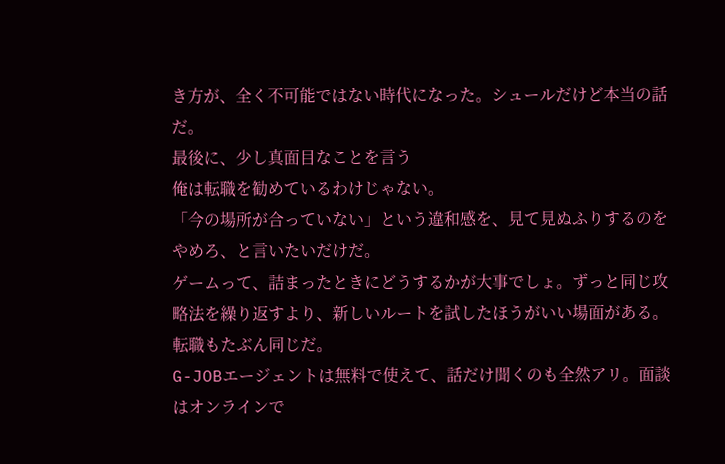き方が、全く不可能ではない時代になった。シュールだけど本当の話だ。
最後に、少し真面目なことを言う
俺は転職を勧めているわけじゃない。
「今の場所が合っていない」という違和感を、見て見ぬふりするのをやめろ、と言いたいだけだ。
ゲームって、詰まったときにどうするかが大事でしょ。ずっと同じ攻略法を繰り返すより、新しいルートを試したほうがいい場面がある。転職もたぶん同じだ。
G-JOBエージェントは無料で使えて、話だけ聞くのも全然アリ。面談はオンラインで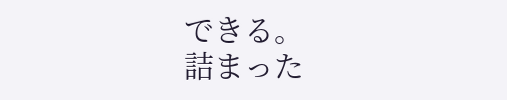できる。
詰まった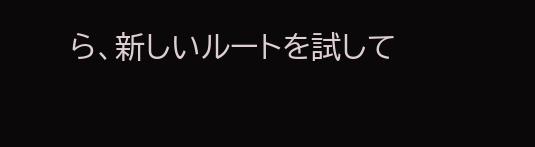ら、新しいルートを試して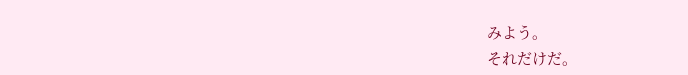みよう。
それだけだ。